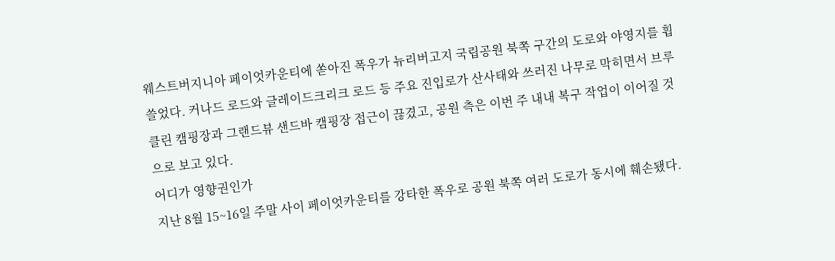웨스트버지니아 페이엇카운티에 쏟아진 폭우가 뉴리버고지 국립공원 북쪽 구간의 도로와 야영지를 휩쓸었다. 커나드 로드와 글레이드크리크 로드 등 주요 진입로가 산사태와 쓰러진 나무로 막히면서 브루클린 캠핑장과 그랜드뷰 샌드바 캠핑장 접근이 끊겼고, 공원 측은 이번 주 내내 복구 작업이 이어질 것으로 보고 있다.
어디가 영향권인가
지난 8월 15~16일 주말 사이 페이엇카운티를 강타한 폭우로 공원 북쪽 여러 도로가 동시에 훼손됐다.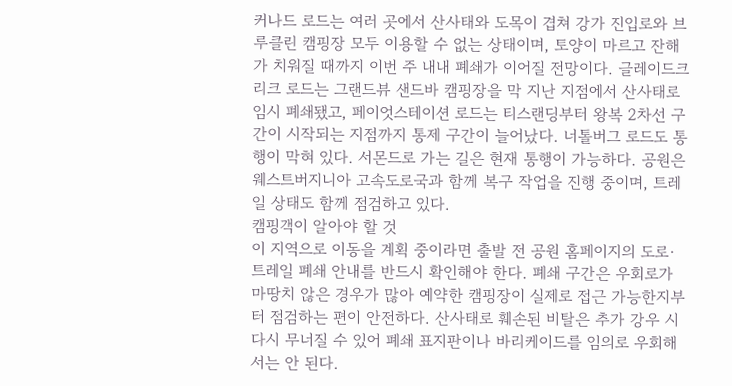커나드 로드는 여러 곳에서 산사태와 도목이 겹쳐 강가 진입로와 브루클린 캠핑장 모두 이용할 수 없는 상태이며, 토양이 마르고 잔해가 치워질 때까지 이번 주 내내 폐쇄가 이어질 전망이다. 글레이드크리크 로드는 그랜드뷰 샌드바 캠핑장을 막 지난 지점에서 산사태로 임시 폐쇄됐고, 페이엇스테이션 로드는 티스랜딩부터 왕복 2차선 구간이 시작되는 지점까지 통제 구간이 늘어났다. 너톨버그 로드도 통행이 막혀 있다. 서몬드로 가는 길은 현재 통행이 가능하다. 공원은 웨스트버지니아 고속도로국과 함께 복구 작업을 진행 중이며, 트레일 상태도 함께 점검하고 있다.
캠핑객이 알아야 할 것
이 지역으로 이동을 계획 중이라면 출발 전 공원 홈페이지의 도로·트레일 폐쇄 안내를 반드시 확인해야 한다. 폐쇄 구간은 우회로가 마땅치 않은 경우가 많아 예약한 캠핑장이 실제로 접근 가능한지부터 점검하는 편이 안전하다. 산사태로 훼손된 비탈은 추가 강우 시 다시 무너질 수 있어 폐쇄 표지판이나 바리케이드를 임의로 우회해서는 안 된다.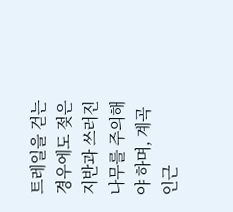트레일을 걷는 경우에도 젖은 지반과 쓰러진 나무를 주의해야 하며, 계곡 인근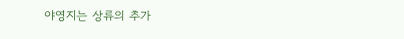야영지는 상류의 추가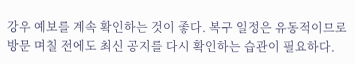강우 예보를 계속 확인하는 것이 좋다. 복구 일정은 유동적이므로 방문 며칠 전에도 최신 공지를 다시 확인하는 습관이 필요하다.